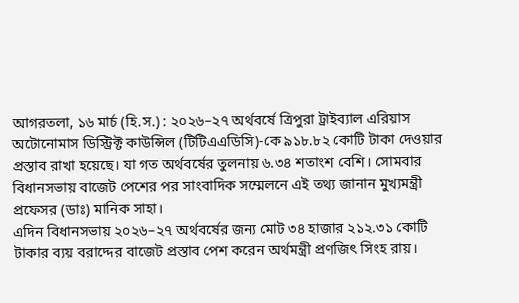আগরতলা, ১৬ মার্চ (হি.স.) : ২০২৬–২৭ অর্থবর্ষে ত্রিপুরা ট্রাইব্যাল এরিয়াস অটোনোমাস ডিস্ট্রিক্ট কাউন্সিল (টিটিএএডিসি)-কে ৯১৮.৮২ কোটি টাকা দেওয়ার প্রস্তাব রাখা হয়েছে। যা গত অর্থবর্ষের তুলনায় ৬.৩৪ শতাংশ বেশি। সোমবার বিধানসভায় বাজেট পেশের পর সাংবাদিক সম্মেলনে এই তথ্য জানান মুখ্যমন্ত্রী প্রফেসর (ডাঃ) মানিক সাহা।
এদিন বিধানসভায় ২০২৬–২৭ অর্থবর্ষের জন্য মোট ৩৪ হাজার ২১২.৩১ কোটি টাকার ব্যয় বরাদ্দের বাজেট প্রস্তাব পেশ করেন অর্থমন্ত্রী প্রণজিৎ সিংহ রায়।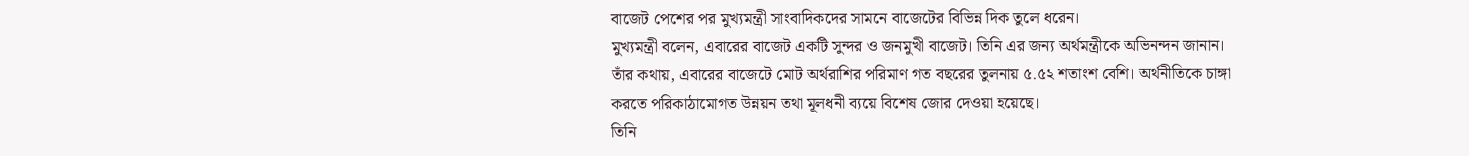বাজেট পেশের পর মুখ্যমন্ত্রী সাংবাদিকদের সামনে বাজেটের বিভিন্ন দিক তুলে ধরেন।
মুখ্যমন্ত্রী বলেন, এবারের বাজেট একটি সুন্দর ও জনমুখী বাজেট। তিনি এর জন্য অর্থমন্ত্রীকে অভিনন্দন জানান। তাঁর কথায়, এবারের বাজেটে মোট অর্থরাশির পরিমাণ গত বছরের তুলনায় ৫.৫২ শতাংশ বেশি। অর্থনীতিকে চাঙ্গা করতে পরিকাঠামোগত উন্নয়ন তথা মূলধনী ব্যয়ে বিশেষ জোর দেওয়া হয়েছে।
তিনি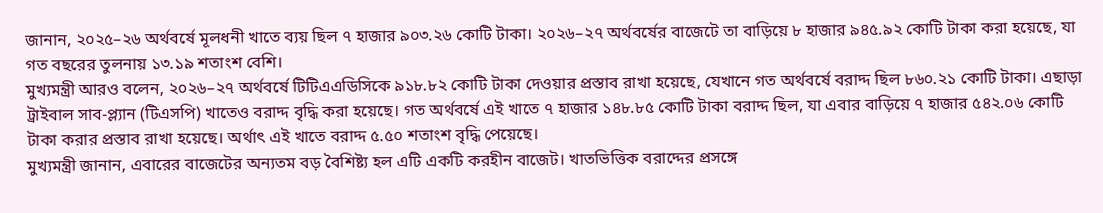জানান, ২০২৫–২৬ অর্থবর্ষে মূলধনী খাতে ব্যয় ছিল ৭ হাজার ৯০৩.২৬ কোটি টাকা। ২০২৬–২৭ অর্থবর্ষের বাজেটে তা বাড়িয়ে ৮ হাজার ৯৪৫.৯২ কোটি টাকা করা হয়েছে, যা গত বছরের তুলনায় ১৩.১৯ শতাংশ বেশি।
মুখ্যমন্ত্রী আরও বলেন, ২০২৬–২৭ অর্থবর্ষে টিটিএএডিসিকে ৯১৮.৮২ কোটি টাকা দেওয়ার প্রস্তাব রাখা হয়েছে, যেখানে গত অর্থবর্ষে বরাদ্দ ছিল ৮৬০.২১ কোটি টাকা। এছাড়া ট্রাইবাল সাব-প্ল্যান (টিএসপি) খাতেও বরাদ্দ বৃদ্ধি করা হয়েছে। গত অর্থবর্ষে এই খাতে ৭ হাজার ১৪৮.৮৫ কোটি টাকা বরাদ্দ ছিল, যা এবার বাড়িয়ে ৭ হাজার ৫৪২.০৬ কোটি টাকা করার প্রস্তাব রাখা হয়েছে। অর্থাৎ এই খাতে বরাদ্দ ৫.৫০ শতাংশ বৃদ্ধি পেয়েছে।
মুখ্যমন্ত্রী জানান, এবারের বাজেটের অন্যতম বড় বৈশিষ্ট্য হল এটি একটি করহীন বাজেট। খাতভিত্তিক বরাদ্দের প্রসঙ্গে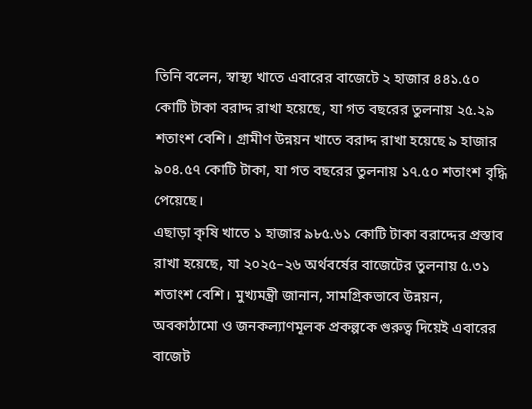তিনি বলেন, স্বাস্থ্য খাতে এবারের বাজেটে ২ হাজার ৪৪১.৫০ কোটি টাকা বরাদ্দ রাখা হয়েছে, যা গত বছরের তুলনায় ২৫.২৯ শতাংশ বেশি। গ্রামীণ উন্নয়ন খাতে বরাদ্দ রাখা হয়েছে ৯ হাজার ৯০৪.৫৭ কোটি টাকা, যা গত বছরের তুলনায় ১৭.৫০ শতাংশ বৃদ্ধি পেয়েছে।
এছাড়া কৃষি খাতে ১ হাজার ৯৮৫.৬১ কোটি টাকা বরাদ্দের প্রস্তাব রাখা হয়েছে, যা ২০২৫–২৬ অর্থবর্ষের বাজেটের তুলনায় ৫.৩১ শতাংশ বেশি। মুখ্যমন্ত্রী জানান, সামগ্রিকভাবে উন্নয়ন, অবকাঠামো ও জনকল্যাণমূলক প্রকল্পকে গুরুত্ব দিয়েই এবারের বাজেট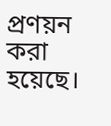প্রণয়ন করা হয়েছে।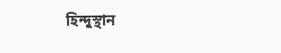হিন্দুস্থান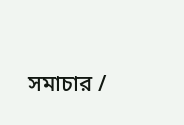সমাচার /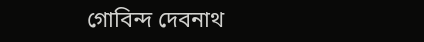গোবিন্দ দেবনাথ